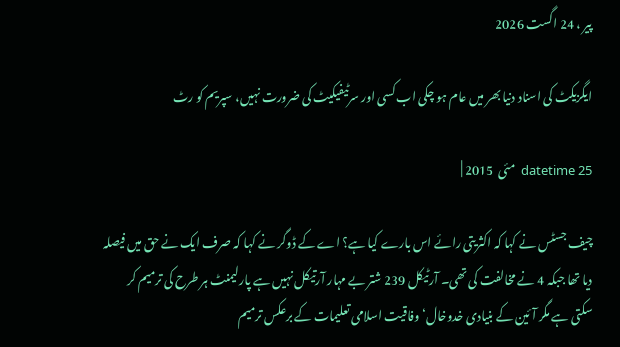پیر ، 24 اگست 2026

ایگزیکٹ کی اسناد دنیا بھر میں عام ہو چکی اب کسی اور سرٹیفیکیٹ کی ضرورت نہیں، سپریم کو رٹ

datetime 25  مئی  2015 |

چیف جسٹس نے کہا کہ اکثریتی رائے اس بارے کیا ہے؟ اے کے ڈوگر نے کہا کہ صرف ایک نے حق میں فیصلہ دیا تھا جبکہ 4 نے مخالفت کی تھی۔ آرٹیکل 239 شتر بے مہار آرتیکل نہیں ہے پارلیمنٹ ہر طرح کی ترمیم کر سکتی ہے مگر آئین کے بنیادی خدوخال‘ وفاقیت اسلامی تعلیمات کے برعکس ترمیم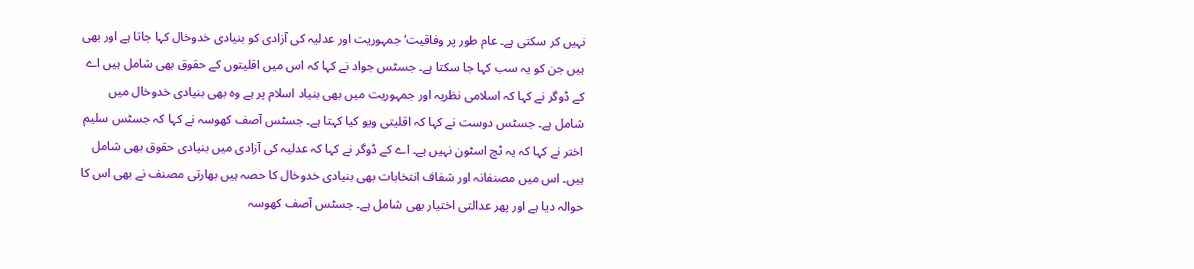نہیں کر سکتی ہے۔ عام طور پر وفاقیت‘ جمہوریت اور عدلیہ کی آزادی کو بنیادی خدوخال کہا جاتا ہے اور بھی ہیں جن کو یہ سب کہا جا سکتا ہے۔ جسٹس جواد نے کہا کہ اس میں اقلیتوں کے حقوق بھی شامل ہیں اے کے ڈوگر نے کہا کہ اسلامی نظریہ اور جمہوریت میں بھی بنیاد اسلام پر ہے وہ بھی بنیادی خدوخال میں شامل ہے۔ جسٹس دوست نے کہا کہ اقلیتی ویو کیا کہتا ہے۔ جسٹس آصف کھوسہ نے کہا کہ جسٹس سلیم اختر نے کہا کہ یہ ٹچ اسٹون نہیں ہے۔ اے کے ڈوگر نے کہا کہ عدلیہ کی آزادی میں بنیادی حقوق بھی شامل ہیں۔ اس میں مصنفانہ اور شفاف انتخابات بھی بنیادی خدوخال کا حصہ ہیں بھارتی مصنف نے بھی اس کا حوالہ دیا ہے اور پھر عدالتی اختیار بھی شامل ہے۔ جسٹس آصف کھوسہ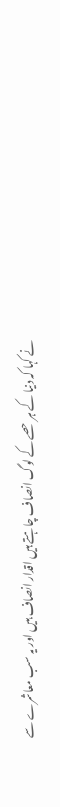نے کہا کہ دنیا کے ہر حصے کے لوگ انصاف چاہتے ہیں اقدار انصاف ہیں اور یہ سب معاشرے سے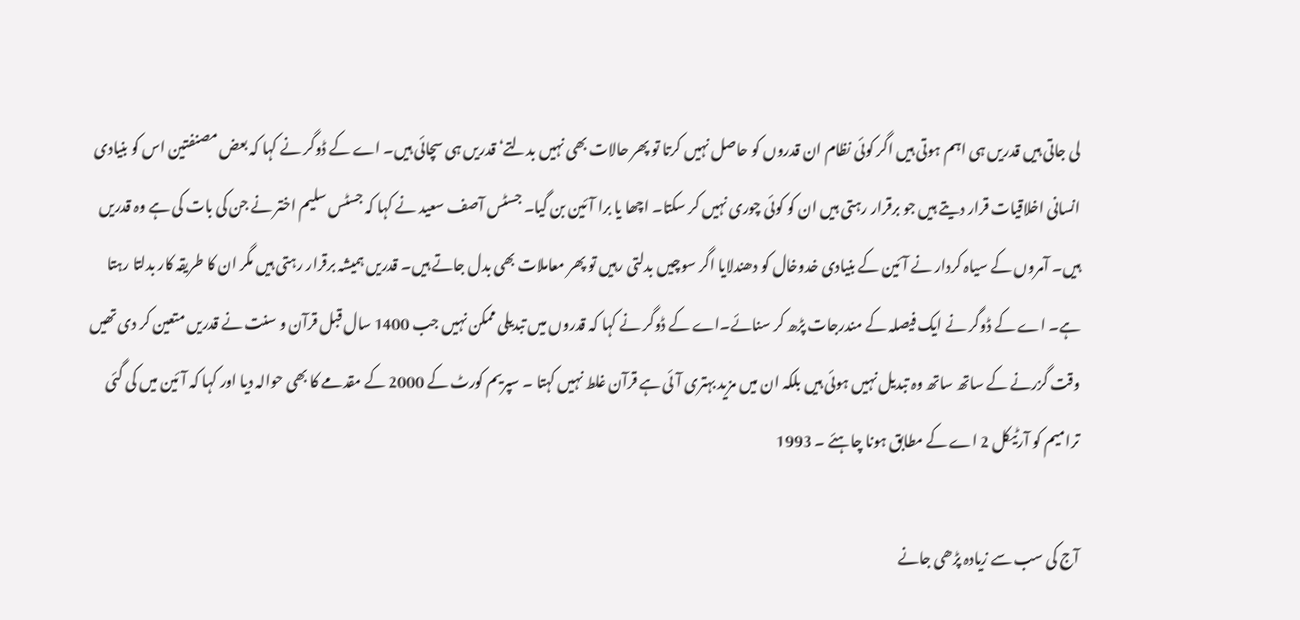لی جاتی ہیں قدریں ہی اہم ہوتی ہیں اگر کوئی نظام ان قدروں کو حاصل نہیں کرتا تو پھر حالات بھی نہیں بدلتے‘ قدریں ہی سچائی ہیں۔ اے کے ڈوگر نے کہا کہ بعض مصنفتین اس کو بنیادی انسانی اخلاقیات قرار دیتے ہیں جو برقرار رہتی ہیں ان کو کوئی چوری نہیں کر سکتا۔ اچھا یا برا آئین بن گیا۔ جسٹس آصف سعید نے کہا کہ جسٹس سلیم اختر نے جن کی بات کی ہے وہ قدریں ہیں۔ آمروں کے سیاہ کردار نے آئین کے بنیادی خدوخال کو دھندلایا اگر سوچیں بدلتی رہیں تو پھر معاملات بھی بدل جاتے ہیں۔ قدریں ہمیشہ برقرار رہتی ہیں مگر ان کا طریقہ کار بدلتا رہتا ہے۔ اے کے ڈوگر نے ایک فیصلہ کے مندرجات پڑھ کر سنائے۔اے کے ڈوگر نے کہا کہ قدروں میں تبدیلی ممکن نہیں جب 1400 سال قبل قرآن و سنت نے قدریں متعین کر دی تھیں وقت گزرنے کے ساتھ ساتھ وہ تبدیل نہیں ہوئی ہیں بلکہ ان میں مزید بہتری آئی ہے قرآن غلط نہیں کہتا ۔ سپریم کورٹ کے 2000 کے مقدمے کا بھی حوالہ دیا اور کہا کہ آئین میں کی گئی ترامیم کو آرٹیکل 2 اے کے مطابق ہونا چاہئے ۔ 1993

آج کی سب سے زیادہ پڑھی جانے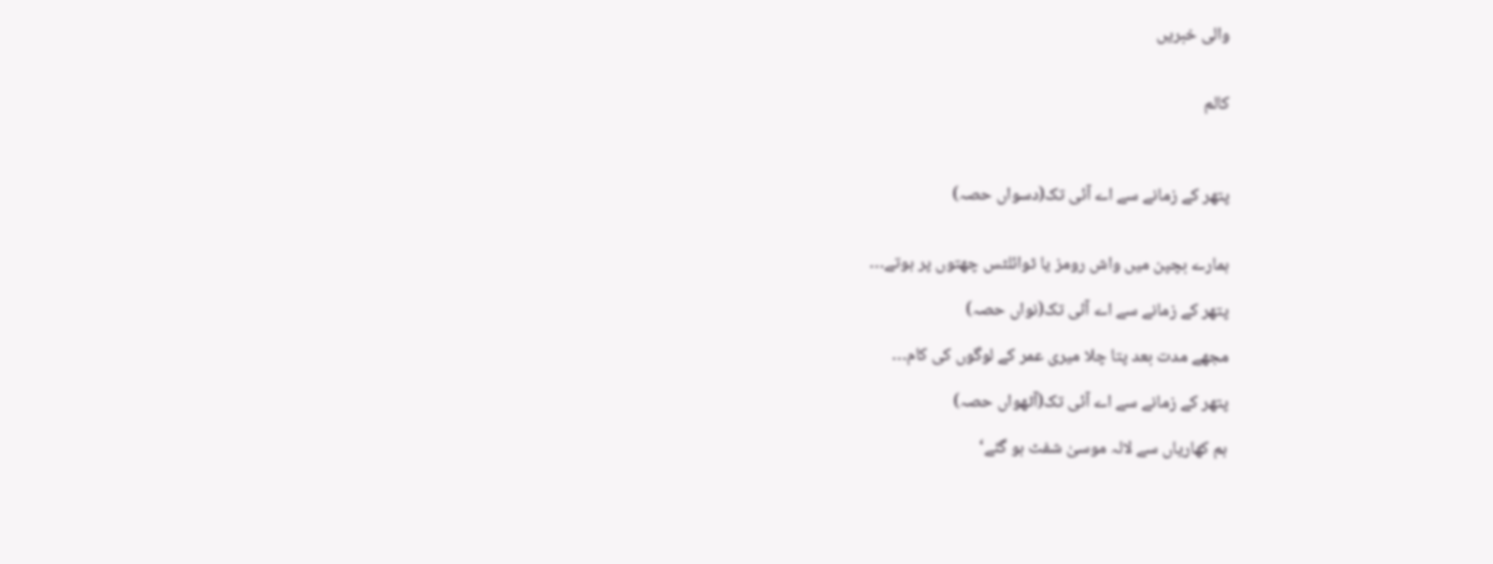والی خبریں


کالم



پتھر کے زمانے سے اے آئی تک(دسواں حصہ)


ہمارے بچپن میں واش رومز یا ٹوائلٹس چھتوں پر ہوتے…

پتھر کے زمانے سے اے آئی تک(نواں حصہ)

مجھے مدت بعد پتا چلا میری عمر کے لوگوں کی کام…

پتھر کے زمانے سے اے آئی تک(آٹھواں حصہ)

ہم کھاریاں سے لالہ موسیٰ شفٹ ہو گئے‘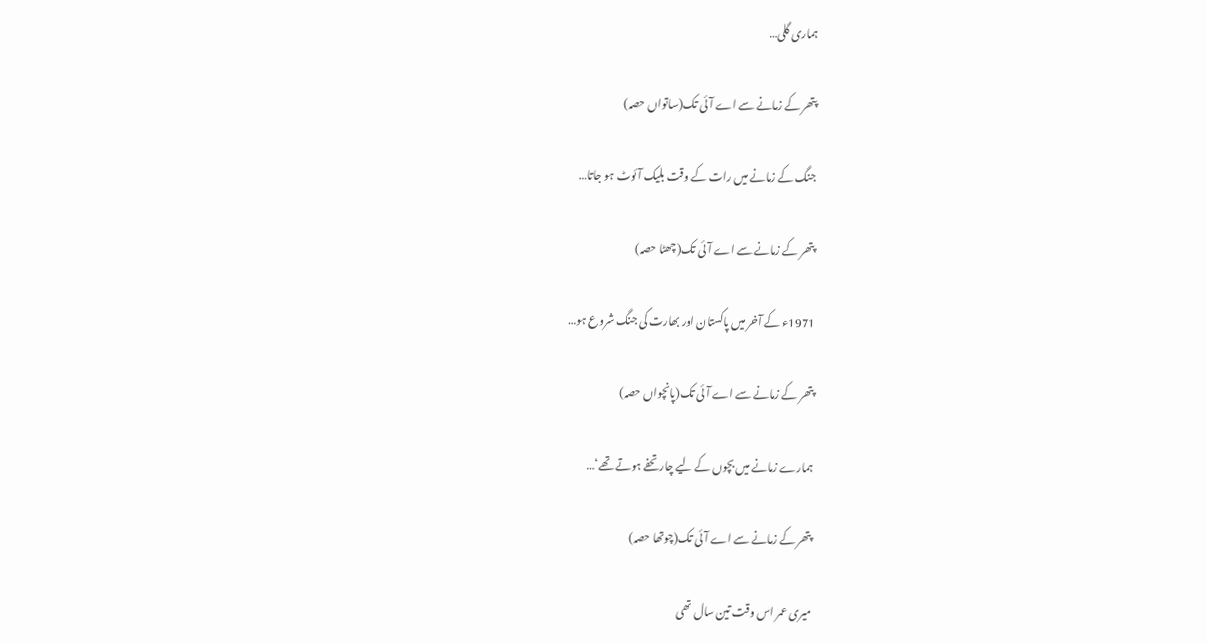ہماری گلی…

پتھر کے زمانے سے اے آئی تک(ساتواں حصہ)

جنگ کے زمانے میں رات کے وقت بلیک آئوٹ ہو جاتا…

پتھر کے زمانے سے اے آئی تک(چھٹا حصہ)

1971ء کے آخر میں پاکستان اور بھارت کی جنگ شروع ہو…

پتھر کے زمانے سے اے آئی تک(پانچواں حصہ)

ہمارے زمانے میں بچوں کے لیے چار تحفے ہوتے تھے‘…

پتھر کے زمانے سے اے آئی تک(چوتھا حصہ)

میری عمر اس وقت تین سال تھی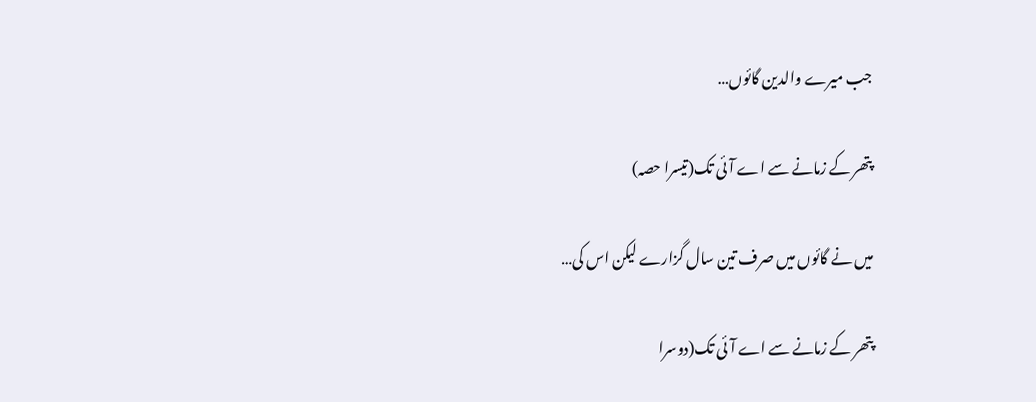جب میرے والدین گائوں…

پتھر کے زمانے سے اے آئی تک(تیسرا حصہ)

میں نے گائوں میں صرف تین سال گزارے لیکن اس کی…

پتھر کے زمانے سے اے آئی تک(دوسرا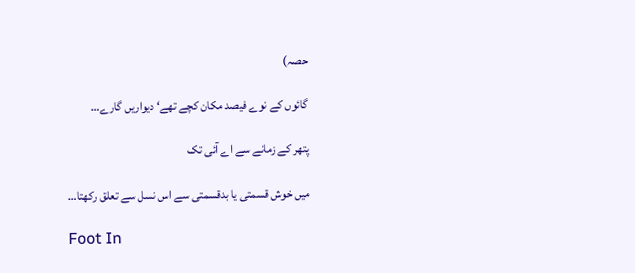حصہ)

گائوں کے نوے فیصد مکان کچے تھے‘ دیواریں گارے…

پتھر کے زمانے سے اے آئی تک

میں خوش قسمتی یا بدقسمتی سے اس نسل سے تعلق رکھتا…

Foot In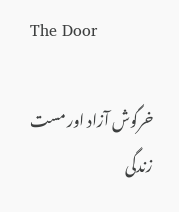The Door

خرگوش آزاد اور مست زندگی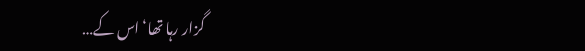گزار رہا تھا‘ اس کے…